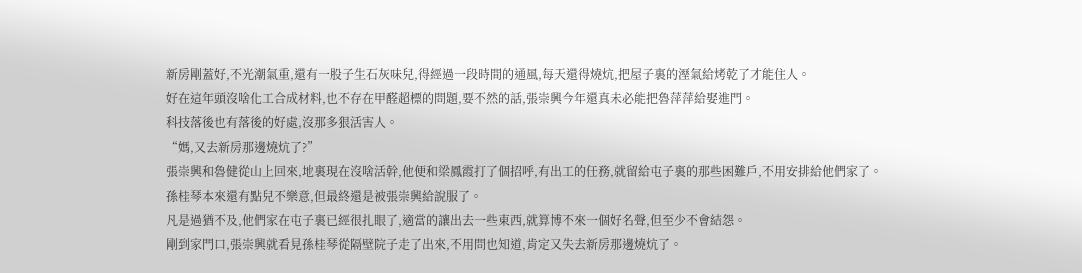新房剛蓋好,不光潮氣重,還有一股子生石灰味兒,得經過一段時間的通風,每天還得燒炕,把屋子裏的溼氣給烤乾了才能住人。
好在這年頭沒啥化工合成材料,也不存在甲醛超標的問題,要不然的話,張崇興今年還真未必能把魯萍萍給娶進門。
科技落後也有落後的好處,沒那多狠活害人。
“媽,又去新房那邊燒炕了?”
張崇興和魯健從山上回來,地裏現在沒啥活幹,他便和梁鳳霞打了個招呼,有出工的任務,就留給屯子裏的那些困難戶,不用安排給他們家了。
孫桂琴本來還有點兒不樂意,但最終還是被張崇興給說服了。
凡是過猶不及,他們家在屯子裏已經很扎眼了,適當的讓出去一些東西,就算博不來一個好名聲,但至少不會結怨。
剛到家門口,張崇興就看見孫桂琴從隔壁院子走了出來,不用問也知道,肯定又失去新房那邊燒炕了。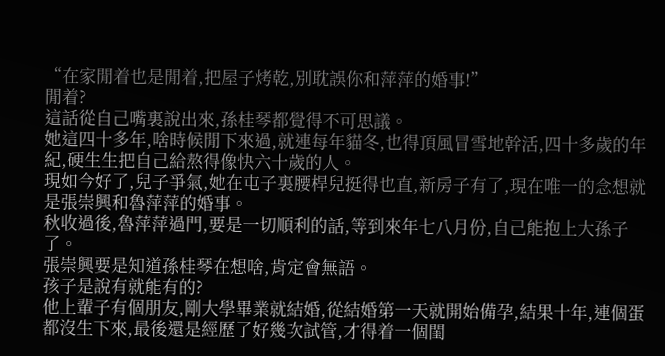“在家閒着也是閒着,把屋子烤乾,別耽誤你和萍萍的婚事!”
閒着?
這話從自己嘴裏說出來,孫桂琴都覺得不可思議。
她這四十多年,啥時候閒下來過,就連每年貓冬,也得頂風冒雪地幹活,四十多歲的年紀,硬生生把自己給熬得像快六十歲的人。
現如今好了,兒子爭氣,她在屯子裏腰桿兒挺得也直,新房子有了,現在唯一的念想就是張崇興和魯萍萍的婚事。
秋收過後,魯萍萍過門,要是一切順利的話,等到來年七八月份,自己能抱上大孫子了。
張崇興要是知道孫桂琴在想啥,肯定會無語。
孩子是說有就能有的?
他上輩子有個朋友,剛大學畢業就結婚,從結婚第一天就開始備孕,結果十年,連個蛋都沒生下來,最後還是經歷了好幾次試管,才得着一個閨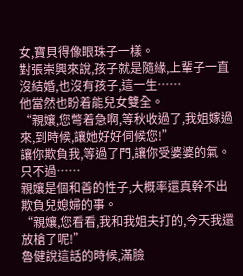女,寶貝得像眼珠子一樣。
對張崇興來說,孩子就是隨緣,上輩子一直沒結婚,也沒有孩子,這一生……
他當然也盼着能兒女雙全。
“親孃,您彆着急啊,等秋收過了,我姐嫁過來,到時候,讓她好好伺候您!”
讓你欺負我,等過了門,讓你受婆婆的氣。
只不過……
親孃是個和善的性子,大概率還真幹不出欺負兒媳婦的事。
“親孃,您看看,我和我姐夫打的,今天我還放槍了呢!”
魯健說這話的時候,滿臉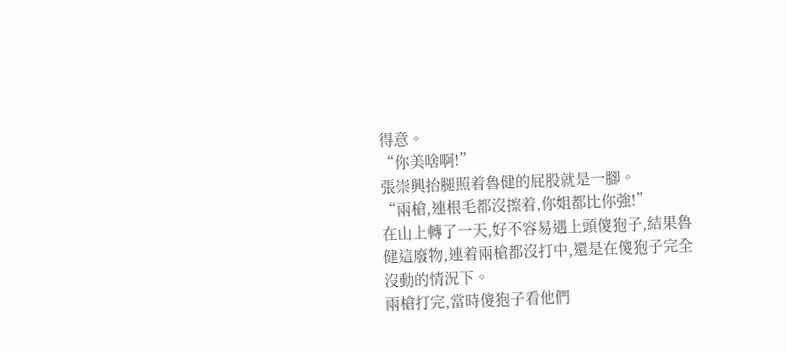得意。
“你美啥啊!”
張崇興抬腿照着魯健的屁股就是一腳。
“兩槍,連根毛都沒擦着,你姐都比你強!”
在山上轉了一天,好不容易遇上頭傻狍子,結果魯健這廢物,連着兩槍都沒打中,還是在傻狍子完全沒動的情況下。
兩槍打完,當時傻狍子看他們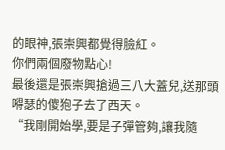的眼神,張崇興都覺得臉紅。
你們兩個廢物點心!
最後還是張崇興搶過三八大蓋兒,送那頭嘚瑟的傻狍子去了西天。
“我剛開始學,要是子彈管夠,讓我隨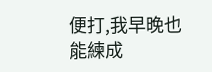便打,我早晚也能練成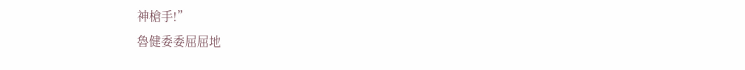神槍手!”
魯健委委屈屈地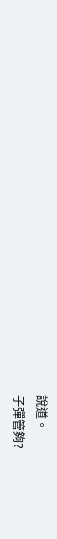說道。
子彈管夠?